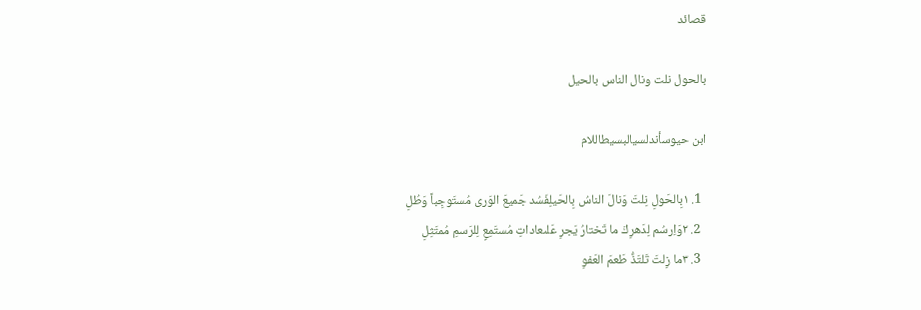قصائد

بالحول نلت ونال الناس بالحيل

ابن حيوسأندلسيالبسيطاللام

  1. ١بِالحَولِ نِلتَ وَنالَ الناسُ بِالحَيلِفَسُد جَميعَ الوَرى مُستَوجِباً وَطُلِ
  2. ٢وَاِرسُم لِدَهرِكَ ما تَختارُ يَجرِ عَلىعاداتِ مُستَمِعٍ لِلرَسمِ مُمتَثِلِ
  3. ٣ما زِلتَ تَلتَذُّ طَعمَ العَفوِ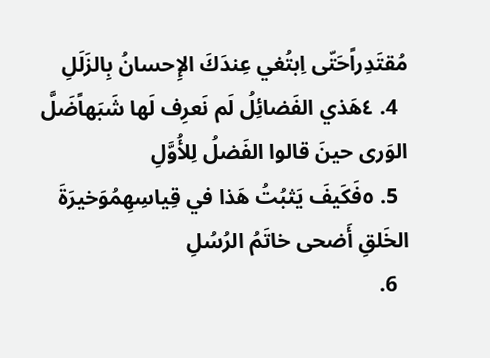مُقتَدِراًحَتّى اِبتُغي عِندَكَ الإِحسانُ بِالزَلَلِ
  4. ٤هَذي الفَضائِلُ لَم نَعرِف لَها شَبَهاًضَلَّ الوَرى حينَ قالوا الفَضلُ لِلأُوَّلِ
  5. ٥فَكَيفَ يَثبُتُ هَذا في قِياسِهِمُوَخيرَةَ الخَلقِ أَضحى خاتَمُ الرُسُلِ
  6.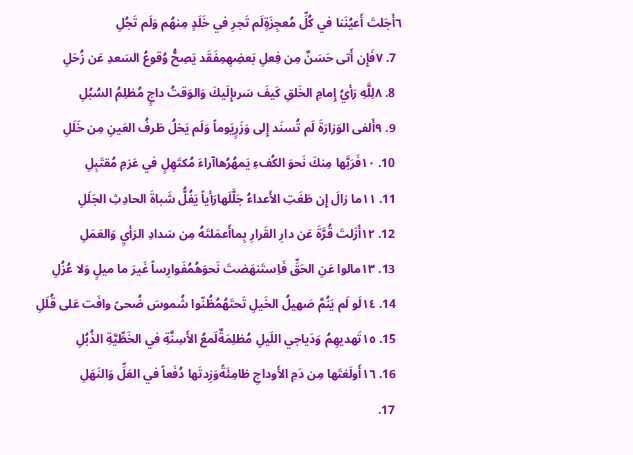٦أَجَلتَ أَعيُنَنا في كُلِّ مُعجِزَةٍلَم تَجرِ في خَلَدٍ مِنهُم وَلَم تَجُلِ
  7. ٧فَإِن أَتى حَسَنٌ مِن فِعلِ بَعضِهِمِفَقَد يَصِحُّ وُقوعُ السَعدِ عَن زُحَلِ
  8. ٨لِلَّهِ رَأيُ إِمامِ الخَلقِ كَيفَ سَرىإِلَيكَ وَالوَقتُ داجٍ مُظلِمُ السُبُلِ
  9. ٩أَلفى الوَزارَةَ لَم تُسنَد إِلى وَزَرٍيَوماً وَلَم يَخلُ طَرفُ العَينِ مِن خَلَلِ
  10. ١٠فَرَبَّها مِنكَ نَحوَ الكُفءِ يَمهُرُهاآراءَ مُكتَهِلٍ في عَزمِ مُقتَبِلِ
  11. ١١ما زالَ إِن طَغَتِ الأَعداءُ جَلَّلَهارَأياً يَفُلُّ شَباةَ الحادِثِ الجَلَلِ
  12. ١٢أَزَلتَ قُرَّةَ عَن دارِ القَرارِ بِماأَعمَلتَهُ مِن سَدادِ الرَأيِ وَالعَمَلِ
  13. ١٣مالوا عَنِ الحَقِّ فَاِستَنهَضتَ نَحوَهُمُفَوارِساً غَيرَ ما ميلٍ وَلا عُزُلِ
  14. ١٤لَو لَم يَنُمَّ صَهيلُ الخَيلِ تَحتَهُمُظُنّوا شُموسَ ضُحىً وافَت عَلى قُلَلِ
  15. ١٥تَهديهِمُ وَدَياجي اللَيلِ مُظلِمَةٌلَمعُ الأَسِنَّةِ في الخَطِّيَّةِ الذُبُلِ
  16. ١٦أَولَغتَها مِن دَمِ الأَوداجِ ظامِئَةًوَزِدتَها دُفَعاً في العَلِّ وَالنَهَلِ
  17.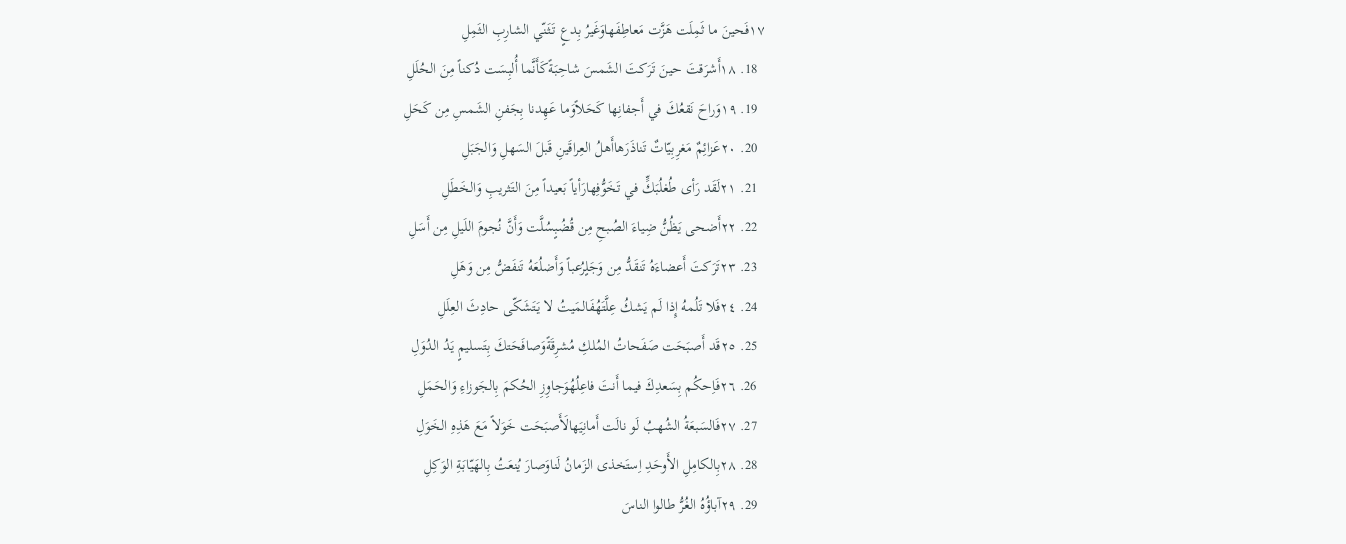١٧فَحينَ ما ثَمِلَت هَزَّت مَعاطِفَهاوَغَيرُ بِدعٍ تَثَنّي الشارِبِ الثَمِلِ
  18. ١٨أَشرَقتَ حينَ تَرَكتَ الشَمسَ شاحِبَةًكَأَنَّما أُلبِسَت دُكناً مِنَ الحُلَلِ
  19. ١٩وَراحَ نَقعُكَ في أَجفانِها كَحَلاًوَما عَهِدنا بِجَفنِ الشَمسِ مِن كَحَلِ
  20. ٢٠عَزائِمٌ مَغرِبِيّاتٌ تَناذَرَهاأَهلُ العِراقَينِ قَبلَ السَهلِ وَالجَبَلِ
  21. ٢١لَقَد رَأى طُغلُبَكٍّ في تَخَوُّفِهارَأياً بَعيداً مِنَ التَثريبِ وَالخَطَلِ
  22. ٢٢أَضحى يَظُنُّ ضِياءَ الصُبحِ مِن قُضُبٍسُلَّت وَأَنَّ نُجومَ اللَيلِ مِن أَسَلِ
  23. ٢٣تَرَكتَ أَعضاءَهُ تَنقَدُّ مِن وَجَلٍرُعباً وَأَضلُعَهُ تَنفَضُّ مِن وَهَلِ
  24. ٢٤فَلا تَلُمهُ إِذا لَم يَشكُ عِلَّتَهُفَالمَيتُ لا يَتَشَكّى حادِثَ العِلَلِ
  25. ٢٥قَد أَصبَحَت صَفَحاتُ المُلكِ مُشرِقَةًوَصافَحَتكَ بِتَسليمٍ يَدُ الدُوَلِ
  26. ٢٦فَاِحكُم بِسَعدِكَ فيما أَنتَ فاعِلُهُوَجاوِزِ الحُكمَ بِالجَوزاءِ وَالحَمَلِ
  27. ٢٧فَالسَبعَةُ الشُهبُ لَو نالَت أَمانِيَهالَأَصبَحَت خَوَلاً مَعَ هَذِهِ الخَوَلِ
  28. ٢٨بِالكامِلِ الأَوحَدِ اِستَخذى الزَمانُ لَناوَصارَ يُنعَتُ بِالهَيّابَةِ الوَكِلِ
  29. ٢٩آباؤُهُ الغُرُّ طالوا الناسَ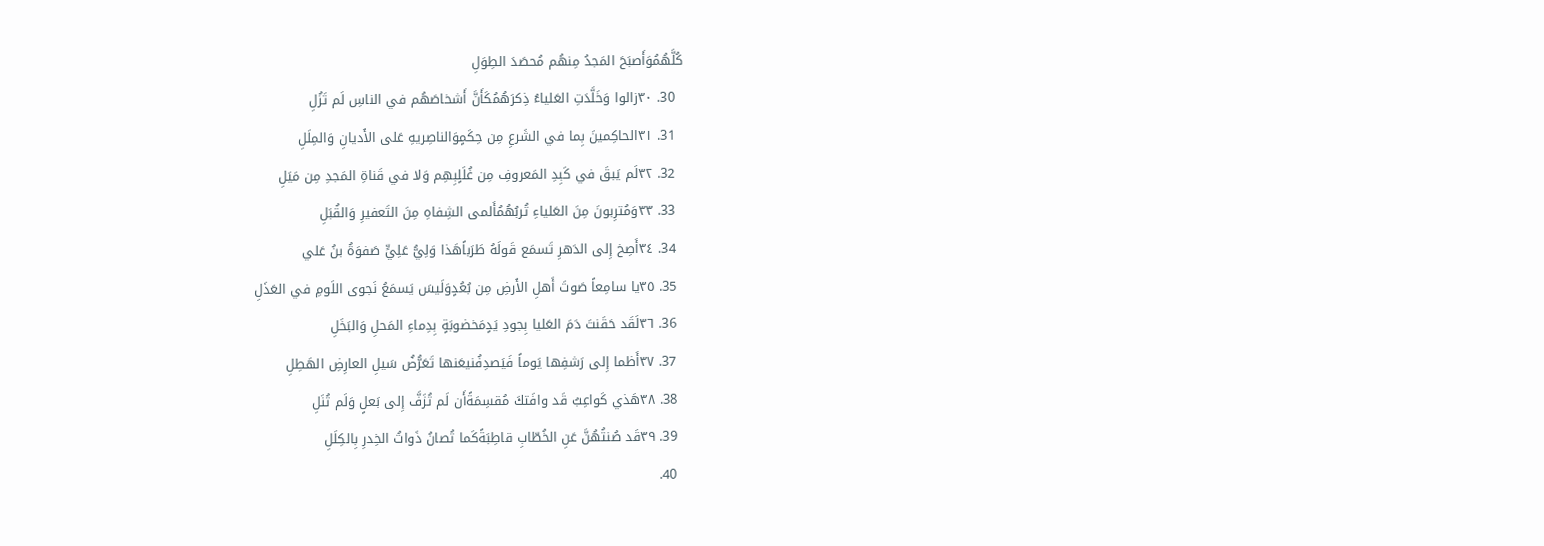كُلَّهُمُوَأَصبَحَ المَجدُ مِنهُم مُحصَدَ الطِوَلِ
  30. ٣٠زالوا وَخَلَّدَتِ العَلياءُ ذِكرَهُمُكَأَنَّ أَشخاصَهُم في الناسِ لَم تَزُلِ
  31. ٣١الحاكِمينَ بِما في الشَرعِ مِن حِكَمٍوَالناصِريهِ عَلى الأَديانِ وَالمِلَلِ
  32. ٣٢لَم يَبقَ في كَبِدِ المَعروفِ مِن غُلَلٍبِهِم وَلا في قَناةِ المَجدِ مِن مَيَلِ
  33. ٣٣وَمُترِبونَ مِنَ العَلياءِ تُربُهُمُأَلمى الشِفاهِ مِنَ التَعفيرِ وَالقُبَلِ
  34. ٣٤أَصِخ إِلى الدَهرِ تَسمَع قَولَهُ طَرَباًهَذا وَلِيُّ عَلِيٍّ صَفوَةُ بنُ عَلي
  35. ٣٥يا سامِعاً صَوتَ أَهلِ الأَرضِ مِن بُعُدٍوَلَيسَ يَسمَعُ نَجوى اللَومِ في العَذَلِ
  36. ٣٦لَقَد حَقَنتَ دَمَ العَليا بِجودِ يَدٍمَخضوبَةٍ بِدِماءِ المَحلِ وَالبَخَلِ
  37. ٣٧أَظما إِلى رَشفِها يَوماً فَيَصدِفُنيعَنها تَعَرُّضُ سَيلِ العارِضِ الهَطِلِ
  38. ٣٨هَذي كَواعِبُ قَد وافَتكَ مُقسِمَةًأَن لَم تُزَفَّ إِلى بَعلٍ وَلَم تُنَلِ
  39. ٣٩قَد صُنتُهُنَّ عَنِ الخُطّابِ قاطِبَةًكَما تُصانُ ذَواتُ الخِدرِ بِالكِلَلِ
  40.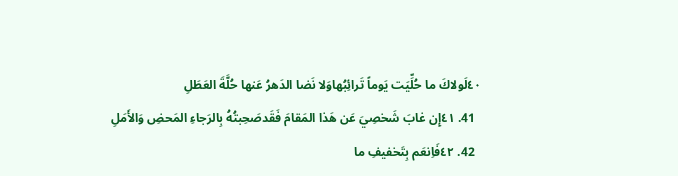٤٠لَولاكَ ما حُلِّيَت يَوماً تَرائِبُهاوَلا نَضا الدَهرُ عَنها حُلَّةَ العَطَلِ
  41. ٤١إِن غابَ شَخصِيَ عَن هَذا المَقامَ فَقَدصَحِبتُهُ بِالرَجاءِ المَحضِ وَالأَمَلِ
  42. ٤٢فَاِنعَم بِتَخفيفِ ما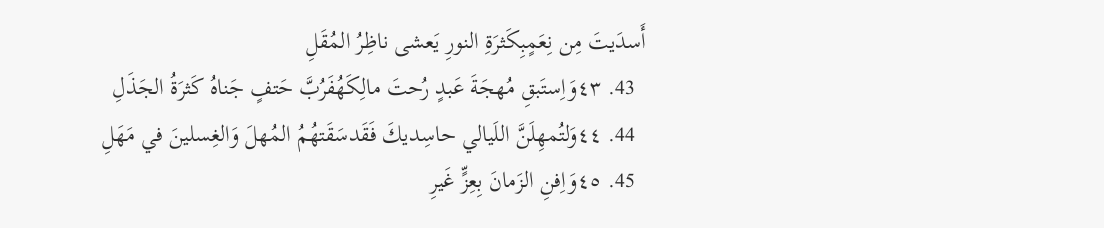أَسدَيتَ مِن نِعَمٍبِكَثرَةِ النورِ يَعشى ناظِرُ المُقَلِ
  43. ٤٣وَاِستَبقِ مُهجَةَ عَبدٍ رُحتَ مالِكَهُفَرُبَّ حَتفٍ جَناهُ كَثرَةُ الجَذَلِ
  44. ٤٤وَلتُمهِلَنَّ اللَيالي حاسِديكَ فَقَدسَقَتهُمُ المُهلَ وَالغِسلينَ في مَهَلِ
  45. ٤٥وَاِفنِ الزَمانَ بِعِزٍّ غَيرِ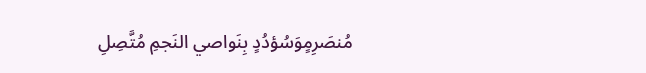مُنصَرِمٍوَسُؤدُدٍ بِنَواصي النَجمِ مُتَّصِلِ